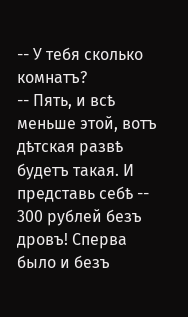-- У тебя сколько комнатъ?
-- Пять, и всѣ меньше этой, вотъ дѣтская развѣ будетъ такая. И представь себѣ -- 300 рублей безъ дровъ! Сперва было и безъ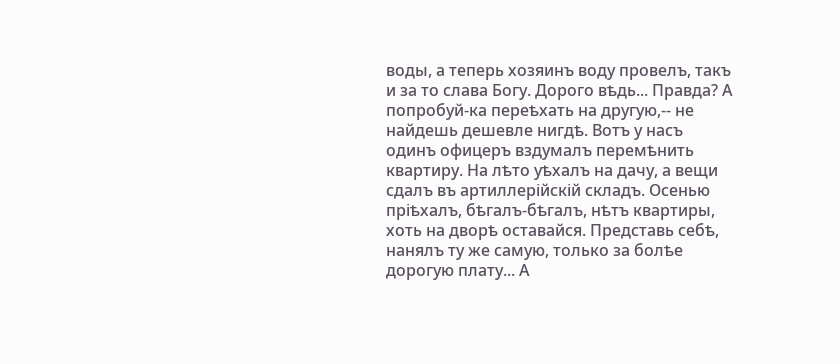воды, а теперь хозяинъ воду провелъ, такъ и за то слава Богу. Дорого вѣдь... Правда? А попробуй-ка переѣхать на другую,-- не найдешь дешевле нигдѣ. Вотъ у насъ одинъ офицеръ вздумалъ перемѣнить квартиру. На лѣто уѣхалъ на дачу, а вещи сдалъ въ артиллерійскій складъ. Осенью пріѣхалъ, бѣгалъ-бѣгалъ, нѣтъ квартиры, хоть на дворѣ оставайся. Представь себѣ, нанялъ ту же самую, только за болѣе дорогую плату... А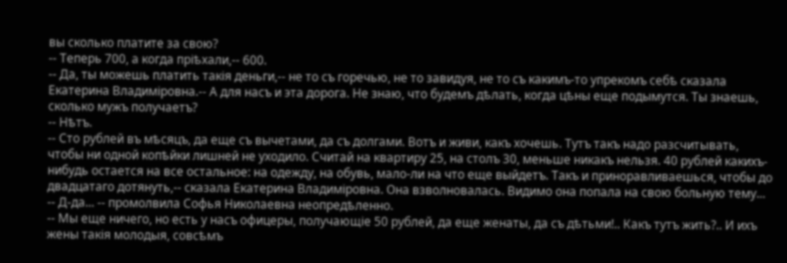вы сколько платите за свою?
-- Теперь 700, а когда пріѣхали,-- 600.
-- Да, ты можешь платить такія деньги,-- не то съ горечью, не то завидуя, не то съ какимъ-то упрекомъ себѣ сказала Екатерина Владиміровна.-- А для насъ и эта дорога. Не знаю, что будемъ дѣлать, когда цѣны еще подымутся. Ты знаешь, сколько мужъ получаетъ?
-- Нѣтъ.
-- Сто рублей въ мѣсяцъ, да еще съ вычетами, да съ долгами. Вотъ и живи, какъ хочешь. Тутъ такъ надо разсчитывать, чтобы ни одной копѣйки лишней не уходило. Считай на квартиру 25, на столъ 30, меньше никакъ нельзя. 40 рублей какихъ-нибудь остается на все остальное: на одежду, на обувь, мало-ли на что еще выйдетъ. Такъ и приноравливаешься, чтобы до двадцатаго дотянуть,-- сказала Екатерина Владиміровна. Она взволновалась. Видимо она попала на свою больную тему...
-- Д-да... -- промолвила Софья Николаевна неопредѣленно.
-- Мы еще ничего, но есть у насъ офицеры, получающіе 50 рублей, да еще женаты, да съ дѣтьми!.. Какъ тутъ жить?.. И ихъ жены такія молодыя, совсѣмъ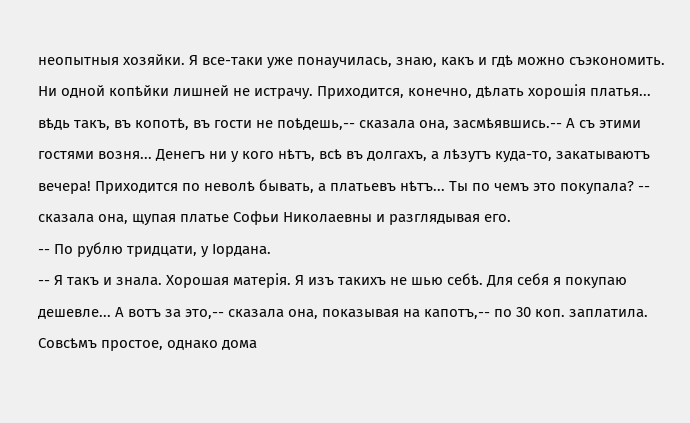неопытныя хозяйки. Я все-таки уже понаучилась, знаю, какъ и гдѣ можно съэкономить. Ни одной копѣйки лишней не истрачу. Приходится, конечно, дѣлать хорошія платья... вѣдь такъ, въ копотѣ, въ гости не поѣдешь,-- сказала она, засмѣявшись.-- А съ этими гостями возня... Денегъ ни у кого нѣтъ, всѣ въ долгахъ, а лѣзутъ куда-то, закатываютъ вечера! Приходится по неволѣ бывать, а платьевъ нѣтъ... Ты по чемъ это покупала? -- сказала она, щупая платье Софьи Николаевны и разглядывая его.
-- По рублю тридцати, у Іордана.
-- Я такъ и знала. Хорошая матерія. Я изъ такихъ не шью себѣ. Для себя я покупаю дешевле... А вотъ за это,-- сказала она, показывая на капотъ,-- по 30 коп. заплатила. Совсѣмъ простое, однако дома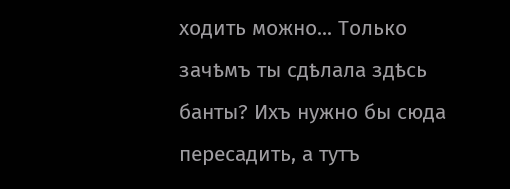ходить можно... Только зачѣмъ ты сдѣлала здѣсь банты? Ихъ нужно бы сюда пересадить, а тутъ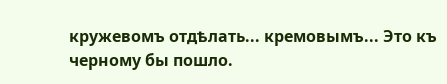кружевомъ отдѣлать... кремовымъ... Это къ черному бы пошло.